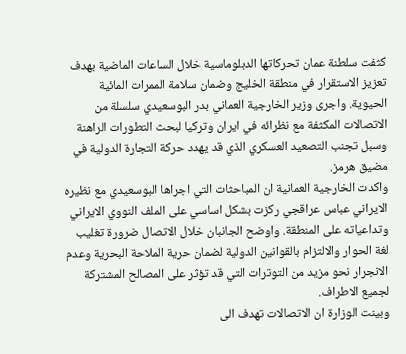كثفت سلطنة عمان تحركاتها الدبلوماسية خلال الساعات الماضية بهدف تعزيز الاستقرار في منطقة الخليج وضمان سلامة الممرات المائية الحيوية. واجرى وزير الخارجية العماني بدر البوسعيدي سلسلة من الاتصالات المكثفة مع نظرائه في ايران وتركيا لبحث التطورات الراهنة وسبل تجنب التصعيد العسكري الذي قد يهدد حركة التجارة الدولية في مضيق هرمز.
واكدت الخارجية العمانية ان المباحثات التي اجراها البوسعيدي مع نظيره الايراني عباس عراقجي ركزت بشكل اساسي على الملف النووي الايراني وتداعياته على المنطقة. واوضح الجانبان خلال الاتصال ضرورة تغليب لغة الحوار والالتزام بالقوانين الدولية لضمان حرية الملاحة البحرية وعدم الانجرار نحو مزيد من التوترات التي قد تؤثر على المصالح المشتركة لجميع الاطراف.
وبينت الوزارة ان الاتصالات تهدف الى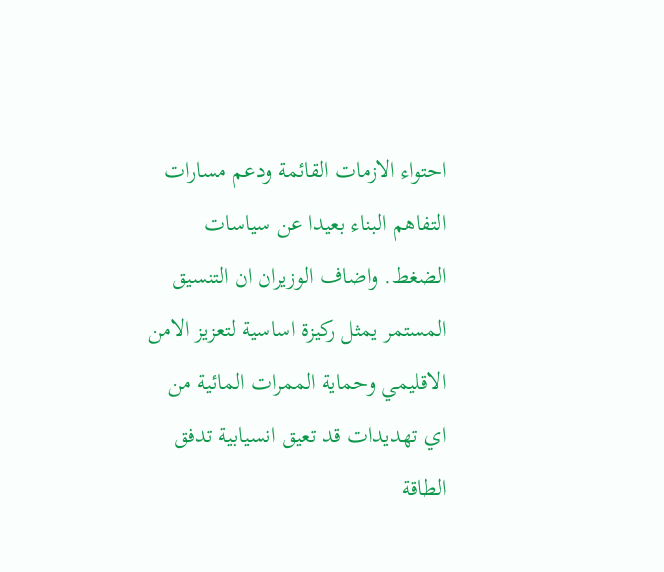احتواء الازمات القائمة ودعم مسارات التفاهم البناء بعيدا عن سياسات الضغط. واضاف الوزيران ان التنسيق المستمر يمثل ركيزة اساسية لتعزيز الامن الاقليمي وحماية الممرات المائية من اي تهديدات قد تعيق انسيابية تدفق الطاقة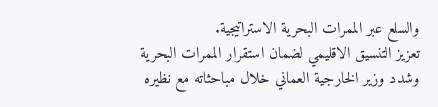والسلع عبر الممرات البحرية الاستراتيجية.
تعزيز التنسيق الاقليمي لضمان استقرار الممرات البحرية
وشدد وزير الخارجية العماني خلال مباحثاته مع نظيره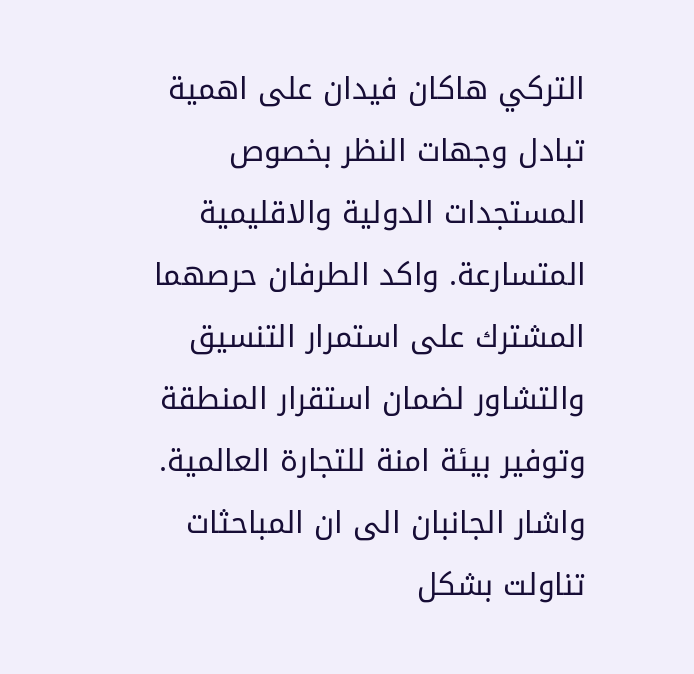التركي هاكان فيدان على اهمية تبادل وجهات النظر بخصوص المستجدات الدولية والاقليمية المتسارعة. واكد الطرفان حرصهما المشترك على استمرار التنسيق والتشاور لضمان استقرار المنطقة وتوفير بيئة امنة للتجارة العالمية.
واشار الجانبان الى ان المباحثات تناولت بشكل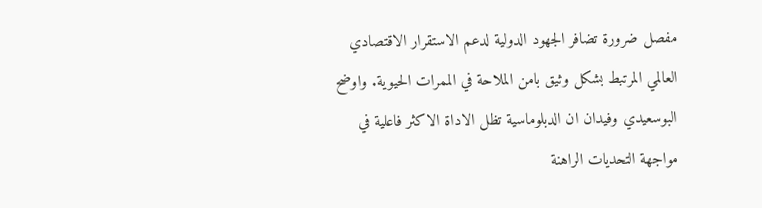مفصل ضرورة تضافر الجهود الدولية لدعم الاستقرار الاقتصادي العالمي المرتبط بشكل وثيق بامن الملاحة في الممرات الحيوية. واوضح البوسعيدي وفيدان ان الدبلوماسية تظل الاداة الاكثر فاعلية في مواجهة التحديات الراهنة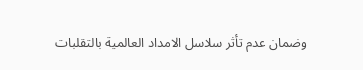وضمان عدم تأثر سلاسل الامداد العالمية بالتقلبات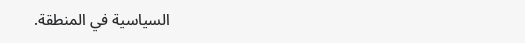السياسية في المنطقة.